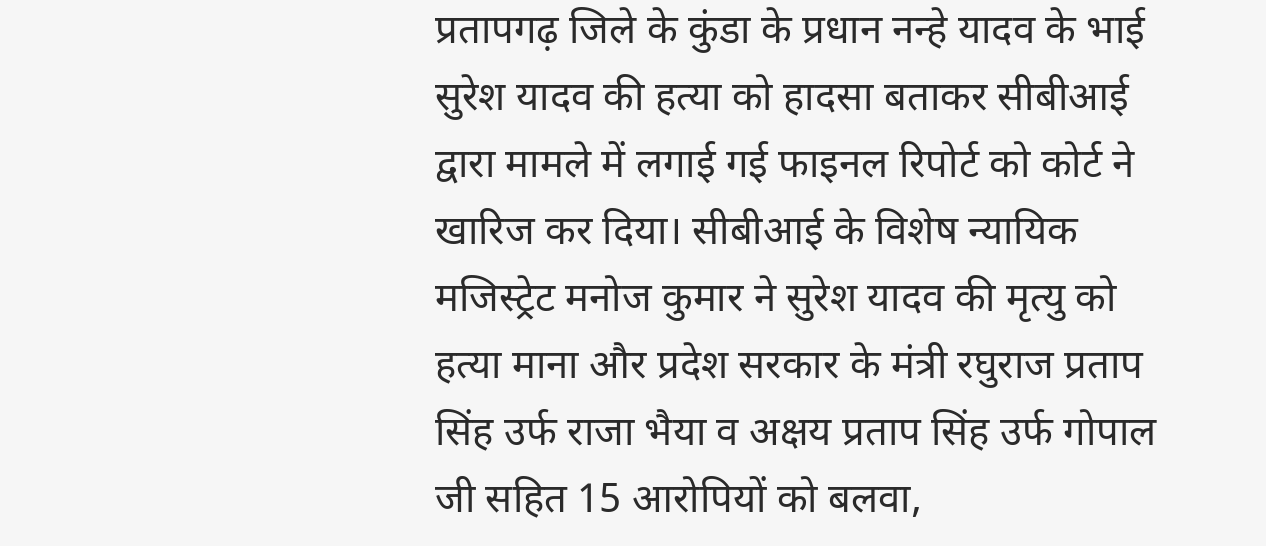प्रतापगढ़ जिले के कुंडा के प्रधान नन्हे यादव के भाई सुरेश यादव की हत्या को हादसा बताकर सीबीआई द्वारा मामले में लगाई गई फाइनल रिपोर्ट को कोर्ट ने खारिज कर दिया। सीबीआई के विशेष न्यायिक मजिस्ट्रेट मनोज कुमार ने सुरेश यादव की मृत्यु को हत्या माना और प्रदेश सरकार के मंत्री रघुराज प्रताप सिंह उर्फ राजा भैया व अक्षय प्रताप सिंह उर्फ गोपाल जी सहित 15 आरोपियों को बलवा,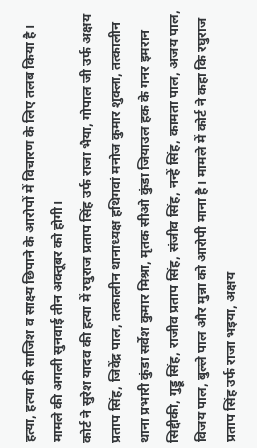हत्या, हत्या की साजिश व साक्ष्य छिपाने के आरोपों में विचारण के लिए तलब किया है। मामले की अगली सुनवाई तीन अक्तूबर को होगी।
कोर्ट ने सुरेश यादव की हत्या में रघुराज प्रताप सिंह उर्फ राजा भैया, गोपाल जी उर्फ अक्षय प्रताप सिंह, जिवेंद्र पाल, तत्कालीन थानाध्यक्ष हथिगवां मनोज कुमार शुक्ला, तत्कालीन थाना प्रभारी कुंडा सर्वेश कुमार मिश्रा, मृतक सीओ कुंडा जियाउल हक के गनर इमरान सिद्दीकी, गुड्डू सिंह, राजीव प्रताप सिंह, संजीव सिंह, नन्हें सिंह, कामता पाल, अजय पाल, विजय पाल, बुल्ले पाल और मुन्ना को आरोपी माना है। मामले में कोर्ट ने कहा कि रघुराज प्रताप सिंह उर्फ राजा भइया, अक्षय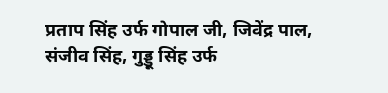प्रताप सिंह उर्फ गोपाल जी, जिवेंद्र पाल, संजीव सिंह, गुड्डू सिंह उर्फ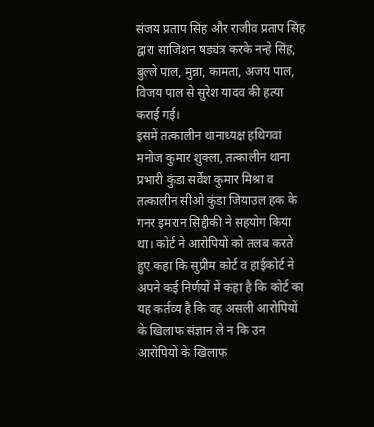संजय प्रताप सिंह और राजीव प्रताप सिंह द्वारा साजिशन षड्यंत्र करके नन्हे सिंह, बुल्ले पाल, मुन्ना, कामता, अजय पाल, विजय पाल से सुरेश यादव की हत्या कराई गई।
इसमें तत्कालीन थानाध्यक्ष हथिगवां मनोज कुमार शुक्ला, तत्कालीन थाना प्रभारी कुंडा सर्वेश कुमार मिश्रा व तत्कालीन सीओ कुंडा जियाउल हक के गनर इमरान सिद्दीकी ने सहयोग किया था। कोर्ट ने आरोपियों को तलब करते हुए कहा कि सुप्रीम कोर्ट व हाईकोर्ट ने अपने कई निर्णयों में कहा है कि कोर्ट का यह कर्तव्य है कि वह असली आरोपियों के खिलाफ संज्ञान ले न कि उन आरोपियों के खिलाफ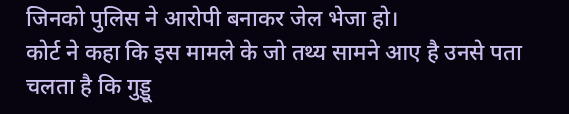जिनको पुलिस ने आरोपी बनाकर जेल भेजा हो।
कोर्ट ने कहा कि इस मामले के जो तथ्य सामने आए है उनसे पता चलता है कि गुड्डू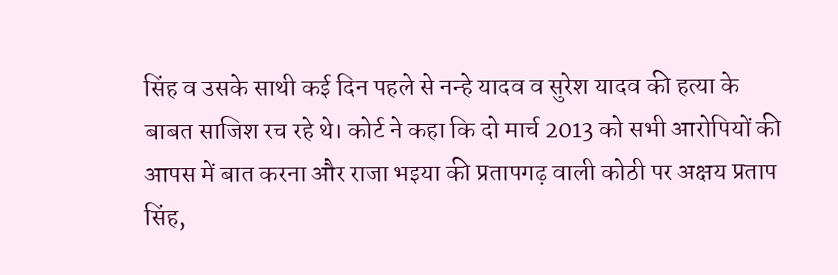सिंह व उसके साथी कई दिन पहले से नन्हे यादव व सुरेश यादव की हत्या के बाबत साजिश रच रहे थे। कोर्ट ने कहा कि दो मार्च 2013 को सभी आरोपियों की आपस में बात करना और राजा भइया की प्रतापगढ़ वाली कोठी पर अक्षय प्रताप सिंह,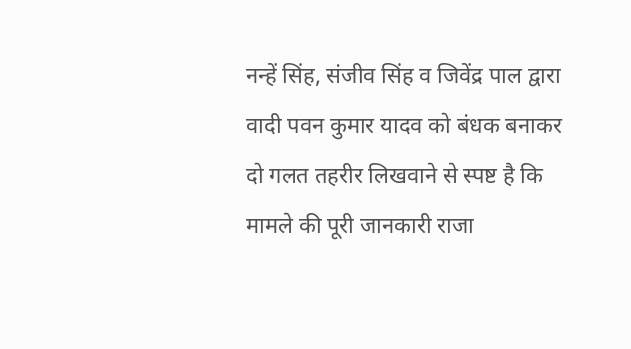नन्हें सिंह, संजीव सिंह व जिवेंद्र पाल द्वारा वादी पवन कुमार यादव को बंधक बनाकर दो गलत तहरीर लिखवाने से स्पष्ट है कि मामले की पूरी जानकारी राजा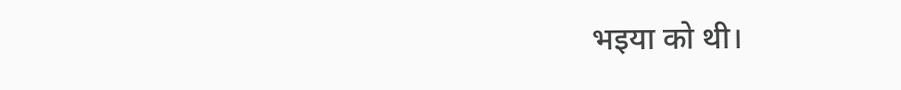भइया को थी।